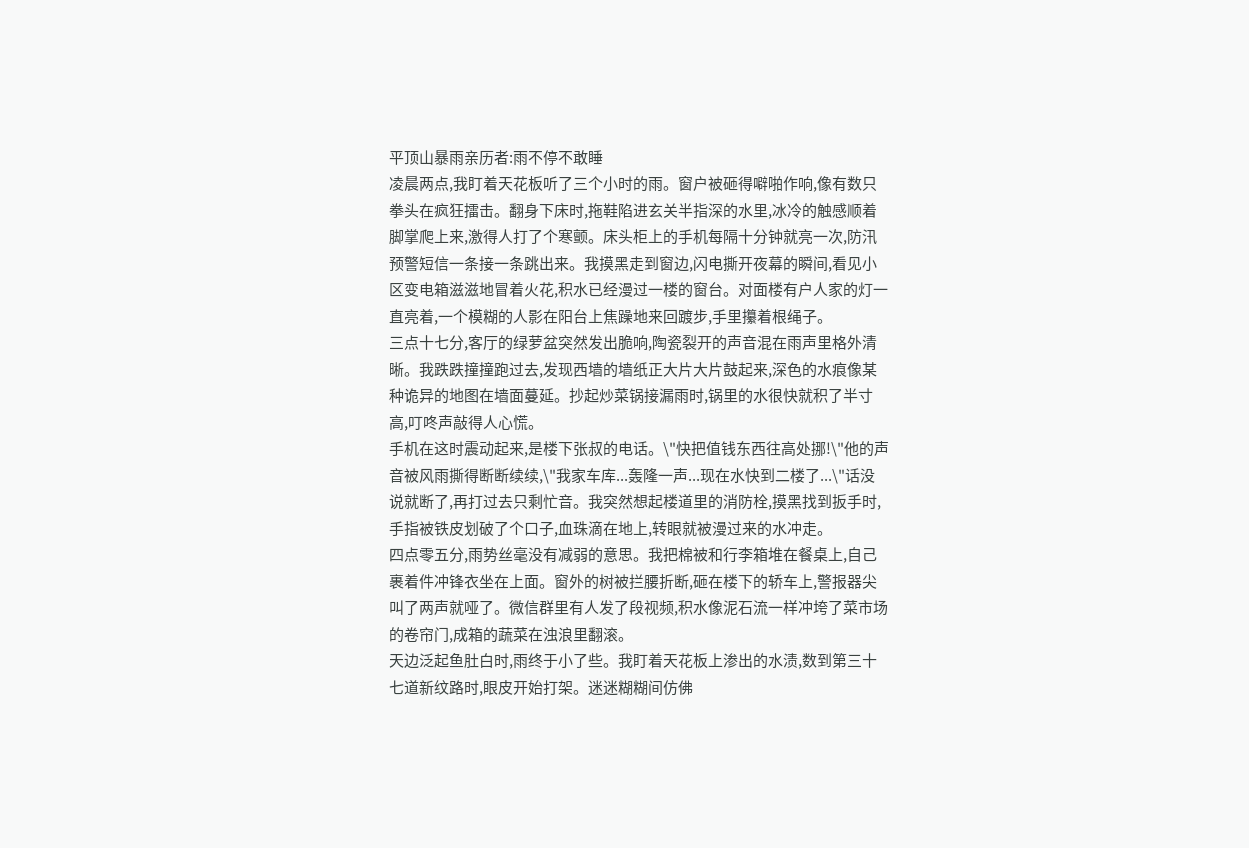平顶山暴雨亲历者:雨不停不敢睡
凌晨两点,我盯着天花板听了三个小时的雨。窗户被砸得噼啪作响,像有数只拳头在疯狂擂击。翻身下床时,拖鞋陷进玄关半指深的水里,冰冷的触感顺着脚掌爬上来,激得人打了个寒颤。床头柜上的手机每隔十分钟就亮一次,防汛预警短信一条接一条跳出来。我摸黑走到窗边,闪电撕开夜幕的瞬间,看见小区变电箱滋滋地冒着火花,积水已经漫过一楼的窗台。对面楼有户人家的灯一直亮着,一个模糊的人影在阳台上焦躁地来回踱步,手里攥着根绳子。
三点十七分,客厅的绿萝盆突然发出脆响,陶瓷裂开的声音混在雨声里格外清晰。我跌跌撞撞跑过去,发现西墙的墙纸正大片大片鼓起来,深色的水痕像某种诡异的地图在墙面蔓延。抄起炒菜锅接漏雨时,锅里的水很快就积了半寸高,叮咚声敲得人心慌。
手机在这时震动起来,是楼下张叔的电话。\"快把值钱东西往高处挪!\"他的声音被风雨撕得断断续续,\"我家车库...轰隆一声...现在水快到二楼了...\"话没说就断了,再打过去只剩忙音。我突然想起楼道里的消防栓,摸黑找到扳手时,手指被铁皮划破了个口子,血珠滴在地上,转眼就被漫过来的水冲走。
四点零五分,雨势丝毫没有减弱的意思。我把棉被和行李箱堆在餐桌上,自己裹着件冲锋衣坐在上面。窗外的树被拦腰折断,砸在楼下的轿车上,警报器尖叫了两声就哑了。微信群里有人发了段视频,积水像泥石流一样冲垮了菜市场的卷帘门,成箱的蔬菜在浊浪里翻滚。
天边泛起鱼肚白时,雨终于小了些。我盯着天花板上渗出的水渍,数到第三十七道新纹路时,眼皮开始打架。迷迷糊糊间仿佛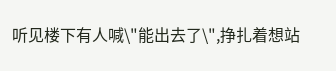听见楼下有人喊\"能出去了\",挣扎着想站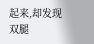起来,却发现双腿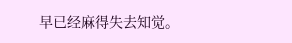早已经麻得失去知觉。